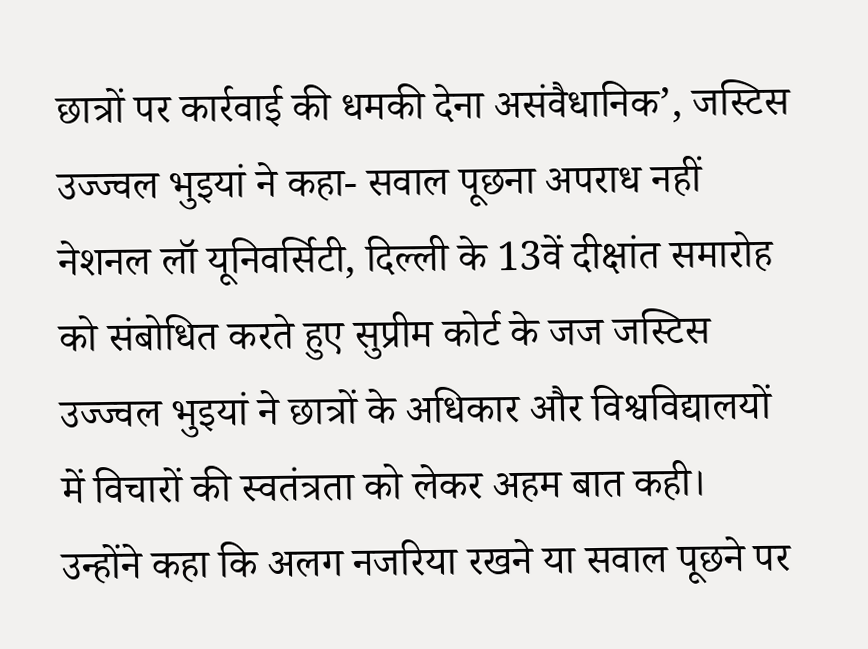छात्रों पर कार्रवाई की धमकी देना असंवैधानिक’, जस्टिस उज्ज्वल भुइयां ने कहा- सवाल पूछना अपराध नहीं
नेशनल लॉ यूनिवर्सिटी, दिल्ली के 13वें दीक्षांत समारोह को संबोधित करते हुए सुप्रीम कोर्ट के जज जस्टिस उज्ज्वल भुइयां ने छात्रों के अधिकार और विश्वविद्यालयों में विचारों की स्वतंत्रता को लेकर अहम बात कही।
उन्होंने कहा कि अलग नजरिया रखने या सवाल पूछने पर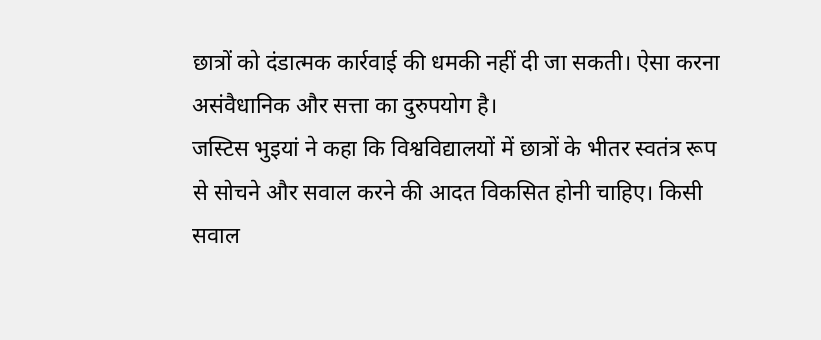छात्रों को दंडात्मक कार्रवाई की धमकी नहीं दी जा सकती। ऐसा करना असंवैधानिक और सत्ता का दुरुपयोग है।
जस्टिस भुइयां ने कहा कि विश्वविद्यालयों में छात्रों के भीतर स्वतंत्र रूप से सोचने और सवाल करने की आदत विकसित होनी चाहिए। किसी सवाल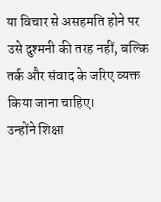या विचार से असहमति होने पर उसे दुश्मनी की तरह नहीं, बल्कि तर्क और संवाद के जरिए व्यक्त किया जाना चाहिए।
उन्होंने शिक्षा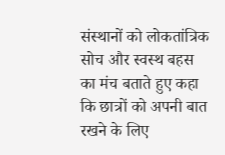संस्थानों को लोकतांत्रिक सोच और स्वस्थ बहस का मंच बताते हुए कहा कि छात्रों को अपनी बात रखने के लिए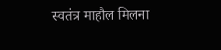स्वतंत्र माहौल मिलना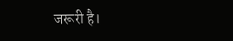जरूरी है।